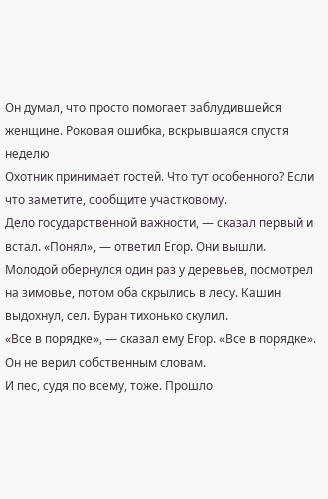Он думал, что просто помогает заблудившейся женщине. Роковая ошибка, вскрывшаяся спустя неделю
Охотник принимает гостей. Что тут особенного? Если что заметите, сообщите участковому.
Дело государственной важности, — сказал первый и встал. «Понял», — ответил Егор. Они вышли.
Молодой обернулся один раз у деревьев, посмотрел на зимовье, потом оба скрылись в лесу. Кашин выдохнул, сел. Буран тихонько скулил.
«Все в порядке», — сказал ему Егор. «Все в порядке». Он не верил собственным словам.
И пес, судя по всему, тоже. Прошло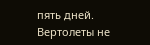пять дней. Вертолеты не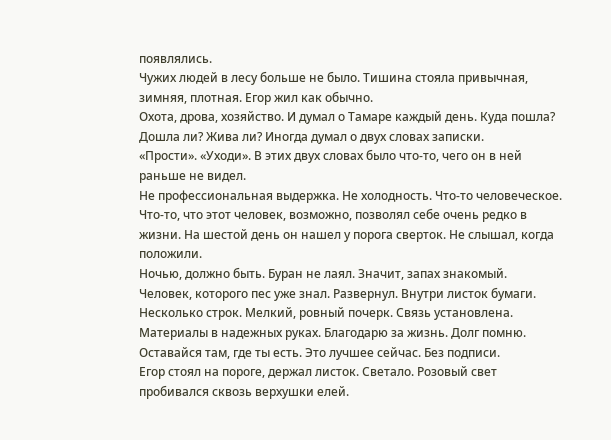появлялись.
Чужих людей в лесу больше не было. Тишина стояла привычная, зимняя, плотная. Егор жил как обычно.
Охота, дрова, хозяйство. И думал о Тамаре каждый день. Куда пошла?
Дошла ли? Жива ли? Иногда думал о двух словах записки.
«Прости». «Уходи». В этих двух словах было что-то, чего он в ней раньше не видел.
Не профессиональная выдержка. Не холодность. Что-то человеческое.
Что-то, что этот человек, возможно, позволял себе очень редко в жизни. На шестой день он нашел у порога сверток. Не слышал, когда положили.
Ночью, должно быть. Буран не лаял. Значит, запах знакомый.
Человек, которого пес уже знал. Развернул. Внутри листок бумаги.
Несколько строк. Мелкий, ровный почерк. Связь установлена.
Материалы в надежных руках. Благодарю за жизнь. Долг помню.
Оставайся там, где ты есть. Это лучшее сейчас. Без подписи.
Егор стоял на пороге, держал листок. Светало. Розовый свет пробивался сквозь верхушки елей.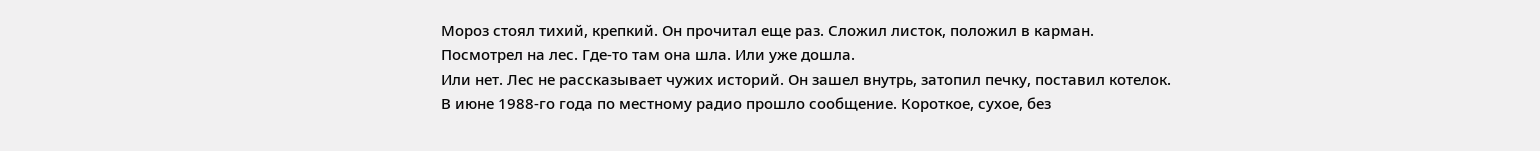Мороз стоял тихий, крепкий. Он прочитал еще раз. Сложил листок, положил в карман.
Посмотрел на лес. Где-то там она шла. Или уже дошла.
Или нет. Лес не рассказывает чужих историй. Он зашел внутрь, затопил печку, поставил котелок.
В июне 1988-го года по местному радио прошло сообщение. Короткое, сухое, без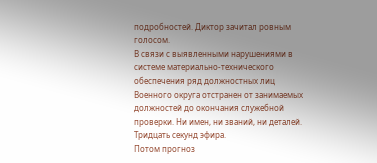подробностей. Диктор зачитал ровным голосом.
В связи с выявленными нарушениями в системе материально-технического обеспечения ряд должностных лиц Военного округа отстранен от занимаемых должностей до окончания служебной проверки. Ни имен, ни званий, ни деталей. Тридцать секунд эфира.
Потом прогноз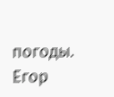погоды. Егор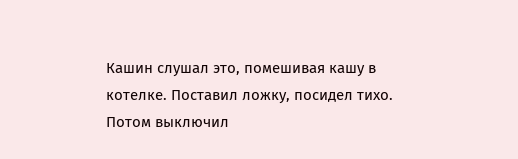Кашин слушал это, помешивая кашу в котелке. Поставил ложку, посидел тихо.
Потом выключил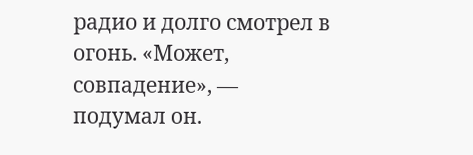радио и долго смотрел в огонь. «Может, совпадение», — подумал он.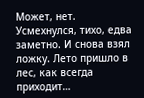Может, нет.
Усмехнулся, тихо, едва заметно. И снова взял ложку. Лето пришло в лес, как всегда приходит…